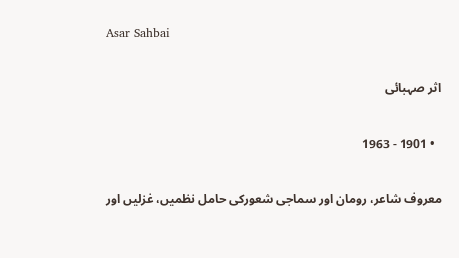Asar Sahbai

اثر صہبائی

  • 1901 - 1963

معروف شاعر، رومان اور سماجی شعورکی حامل نظمیں، غزلیں اور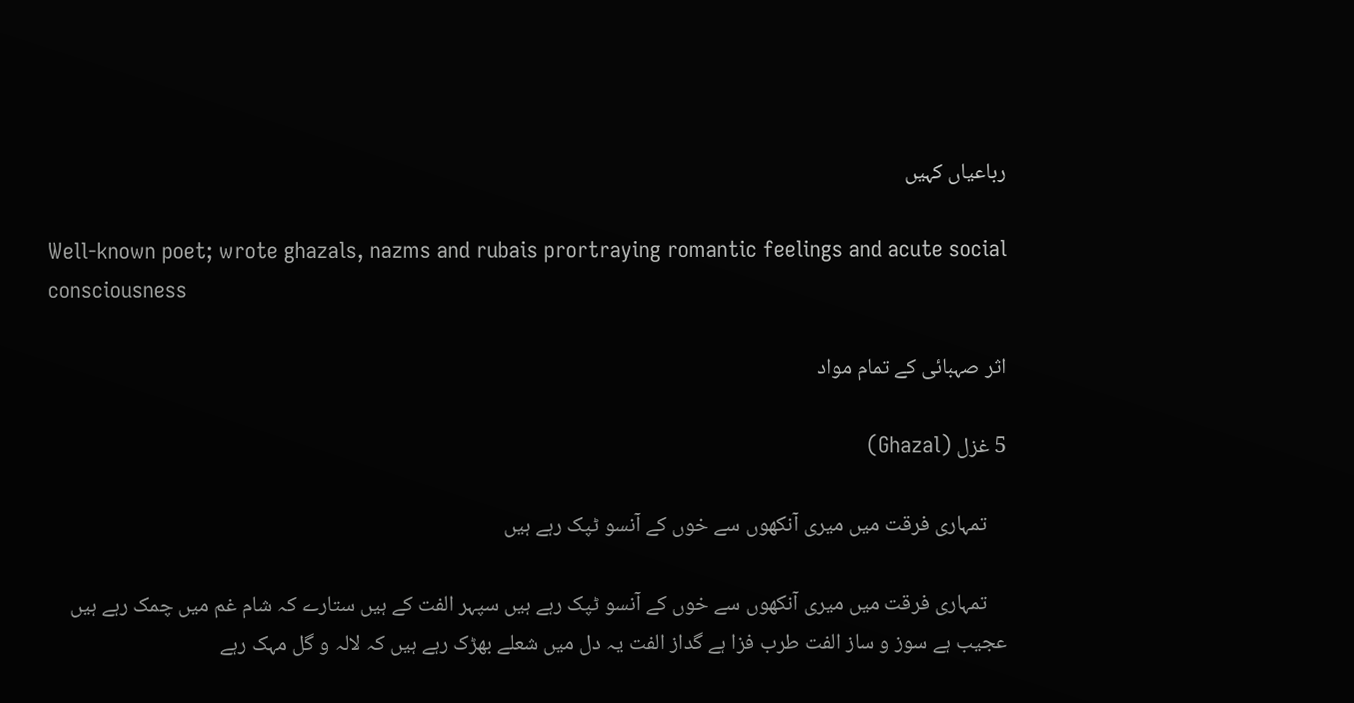رباعیاں کہیں

Well-known poet; wrote ghazals, nazms and rubais prortraying romantic feelings and acute social consciousness

اثر صہبائی کے تمام مواد

5 غزل (Ghazal)

    تمہاری فرقت میں میری آنکھوں سے خوں کے آنسو ٹپک رہے ہیں

    تمہاری فرقت میں میری آنکھوں سے خوں کے آنسو ٹپک رہے ہیں سپہر الفت کے ہیں ستارے کہ شام غم میں چمک رہے ہیں عجیب ہے سوز و ساز الفت طرب فزا ہے گداز الفت یہ دل میں شعلے بھڑک رہے ہیں کہ لالہ و گل مہک رہے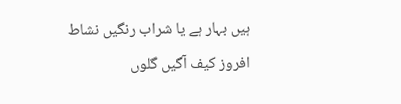ہیں بہار ہے یا شراب رنگیں نشاط افروز کیف آگیں گلوں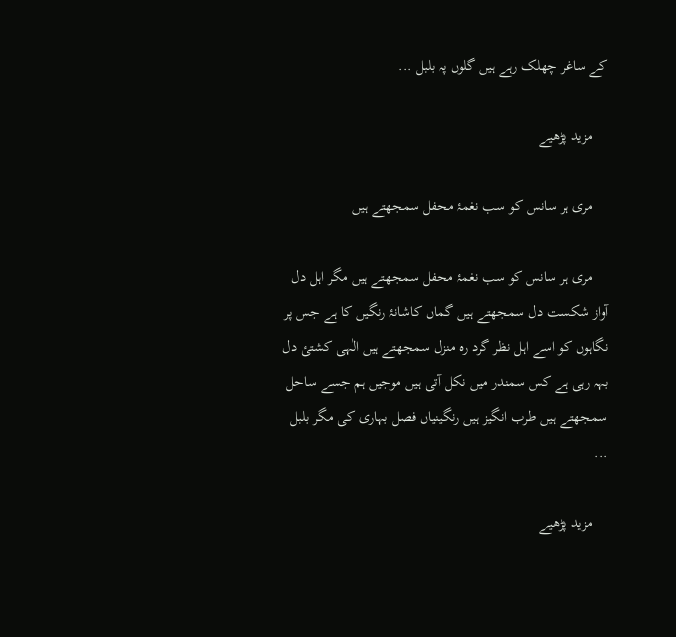کے ساغر چھلک رہے ہیں گلوں پہ بلبل ...

    مزید پڑھیے

    مری ہر سانس کو سب نغمۂ محفل سمجھتے ہیں

    مری ہر سانس کو سب نغمۂ محفل سمجھتے ہیں مگر اہل دل آواز شکست دل سمجھتے ہیں گماں کاشانۂ رنگیں کا ہے جس پر نگاہوں کو اسے اہل نظر گرد رہ منزل سمجھتے ہیں الٰہی کشتئ دل بہہ رہی ہے کس سمندر میں نکل آتی ہیں موجیں ہم جسے ساحل سمجھتے ہیں طرب انگیز ہیں رنگینیاں فصل بہاری کی مگر بلبل ...

    مزید پڑھیے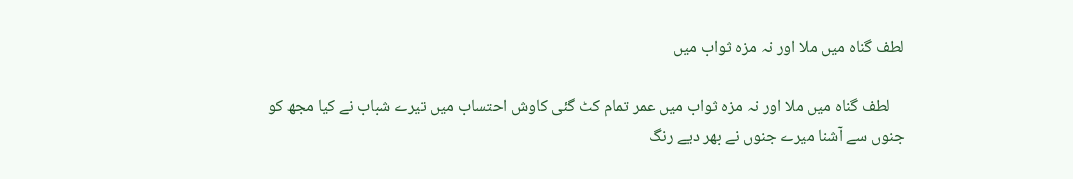لطف گناہ میں ملا اور نہ مزہ ثواب میں

    لطف گناہ میں ملا اور نہ مزہ ثواب میں عمر تمام کٹ گئی کاوش احتساب میں تیرے شباب نے کیا مجھ کو جنوں سے آشنا میرے جنوں نے بھر دیے رنگ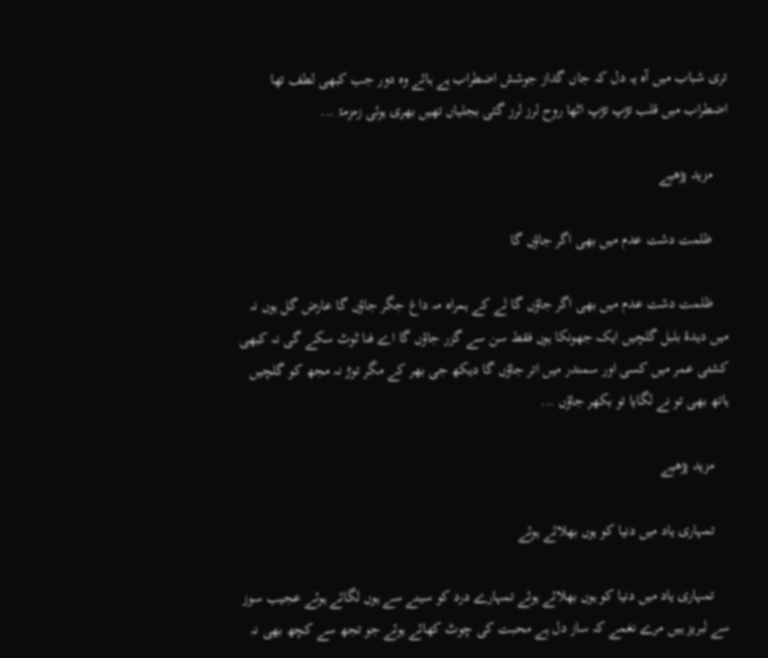تری شباب میں آہ یہ دل کہ جاں گداز جوشش اضطراب ہے ہائے وہ دور جب کبھی لطف تھا اضطراب میں قلب تڑپ تڑپ اٹھا روح لرز لرز گئی بجلیاں تھیں بھری ہوئی زمزمۂ ...

    مزید پڑھیے

    ظلمت دشت عدم میں بھی اگر جاؤں گا

    ظلمت دشت عدم میں بھی اگر جاؤں گا لے کے ہمراہ مہ داغ جگر جاؤں گا عارض گل ہوں نہ میں دیدۂ بلبل گلچیں ایک جھونکا ہوں فقط سن سے گزر جاؤں گا اے فنا ٹوٹ سکے گی نہ کبھی کشتی عمر میں کسی اور سمندر میں اتر جاؤں گا دیکھ جی بھر کے مگر توڑ نہ مجھ کو گلچیں ہاتھ بھی تو نے لگایا تو بکھر جاؤں ...

    مزید پڑھیے

    تمہاری یاد میں دنیا کو ہوں بھلائے ہوئے

    تمہاری یاد میں دنیا کو ہوں بھلائے ہوئے تمہارے درد کو سینے سے ہوں لگائے ہوئے عجیب سوز سے لبریز ہیں مرے نغمے کہ ساز دل ہے محبت کی چوٹ کھائے ہوئے جو تجھ سے کچھ بھی نہ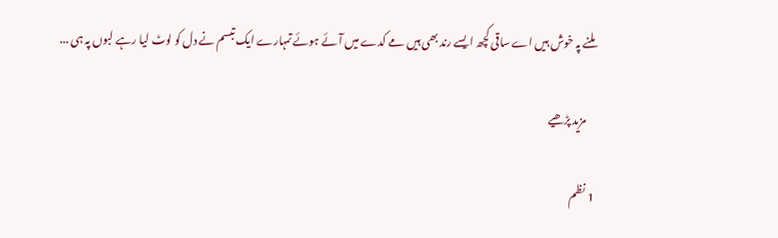ملنے پہ خوش ہیں اے ساقی کچھ ایسے رند بھی ہیں مے کدے میں آئے ہوئے تمہارے ایک تبسم نے دل کو لوٹ لیا رہے لبوں پہ ہی ...

    مزید پڑھیے

1 نظم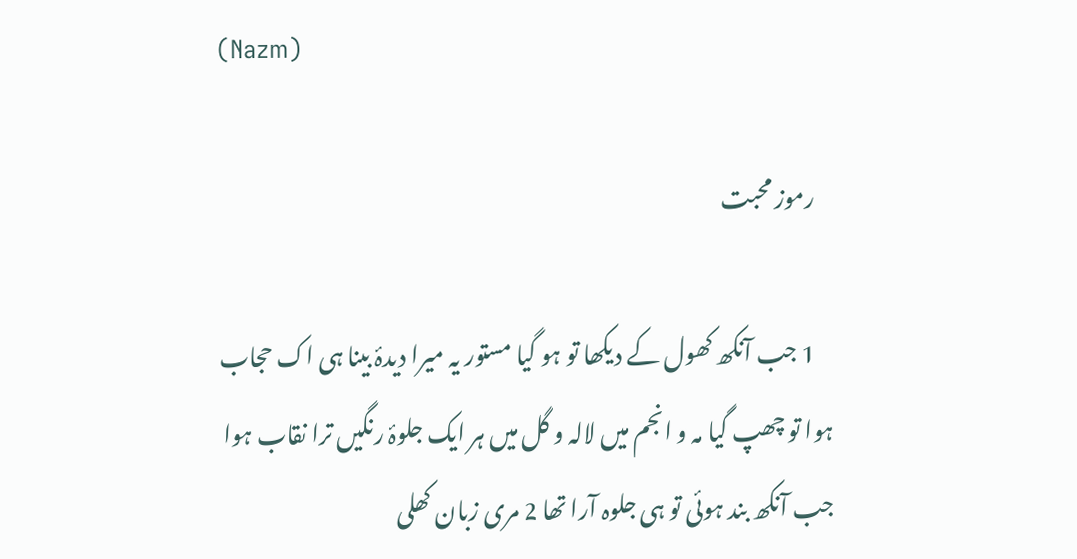(Nazm)

    رموز محبت

    1 جب آنکھ کھول کے دیکھا تو ہو گیا مستور یہ میرا دیدۂ بینا ہی اک حجاب ہوا تو چھپ گیا مہ و انجم میں لالہ و گل میں ہر ایک جلوۂ رنگیں ترا نقاب ہوا جب آنکھ بند ہوئی تو ہی جلوہ آرا تھا 2 مری زبان کھلی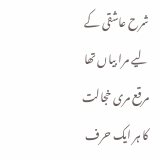شرح عاشقی کے لیے مرا بیاں تھا مرقع مری خجالت کا ہر ایک حرف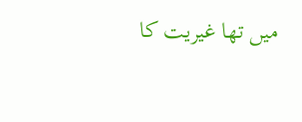میں تھا غیریت کا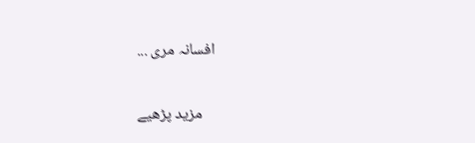افسانہ مری ...

    مزید پڑھیے